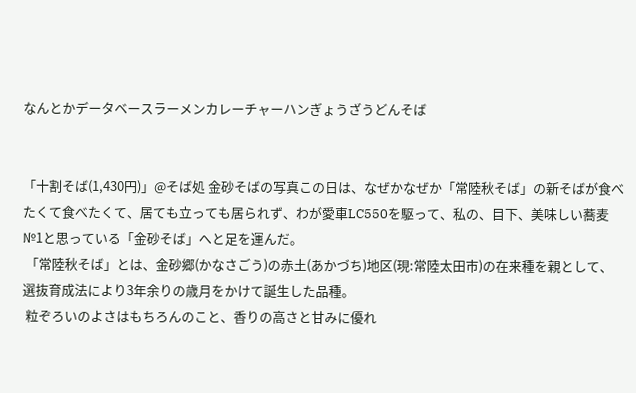なんとかデータベースラーメンカレーチャーハンぎょうざうどんそば


「十割そば(1,430円)」@そば処 金砂そばの写真この日は、なぜかなぜか「常陸秋そば」の新そばが食べたくて食べたくて、居ても立っても居られず、わが愛車LC550を駆って、私の、目下、美味しい蕎麦№1と思っている「金砂そば」へと足を運んだ。
 「常陸秋そば」とは、金砂郷(かなさごう)の赤土(あかづち)地区(現:常陸太田市)の在来種を親として、選抜育成法により3年余りの歳月をかけて誕生した品種。
 粒ぞろいのよさはもちろんのこと、香りの高さと甘みに優れ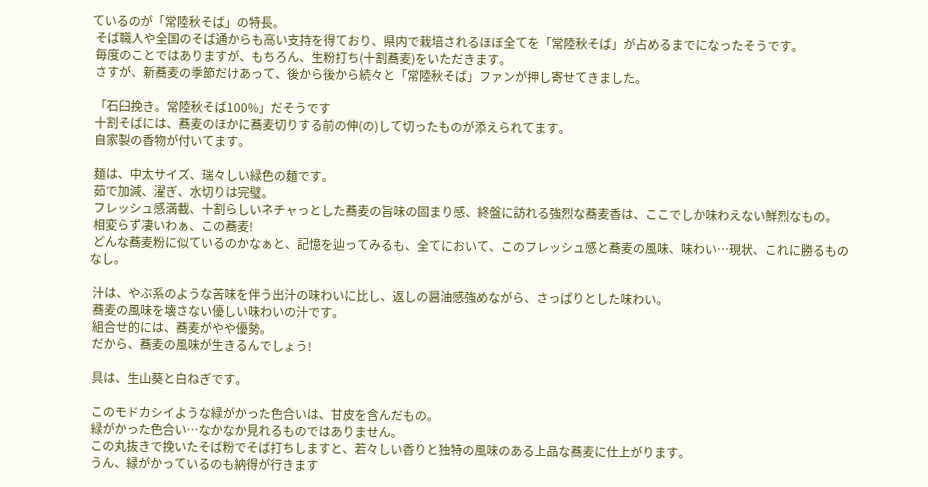ているのが「常陸秋そば」の特長。
 そば職人や全国のそば通からも高い支持を得ており、県内で栽培されるほぼ全てを「常陸秋そば」が占めるまでになったそうです。
 毎度のことではありますが、もちろん、生粉打ち(十割蕎麦)をいただきます。
 さすが、新蕎麦の季節だけあって、後から後から続々と「常陸秋そば」ファンが押し寄せてきました。

 「石臼挽き。常陸秋そば100%」だそうです
 十割そばには、蕎麦のほかに蕎麦切りする前の伸(の)して切ったものが添えられてます。
 自家製の香物が付いてます。

 麺は、中太サイズ、瑞々しい緑色の麺です。
 茹で加減、濯ぎ、水切りは完璧。
 フレッシュ感満載、十割らしいネチャっとした蕎麦の旨味の固まり感、終盤に訪れる強烈な蕎麦香は、ここでしか味わえない鮮烈なもの。
 相変らず凄いわぁ、この蕎麦!
 どんな蕎麦粉に似ているのかなぁと、記憶を辿ってみるも、全てにおいて、このフレッシュ感と蕎麦の風味、味わい…現状、これに勝るものなし。

 汁は、やぶ系のような苦味を伴う出汁の味わいに比し、返しの醤油感強めながら、さっぱりとした味わい。
 蕎麦の風味を壊さない優しい味わいの汁です。
 組合せ的には、蕎麦がやや優勢。
 だから、蕎麦の風味が生きるんでしょう!

 具は、生山葵と白ねぎです。

 このモドカシイような緑がかった色合いは、甘皮を含んだもの。
 緑がかった色合い…なかなか見れるものではありません。
 この丸抜きで挽いたそば粉でそば打ちしますと、若々しい香りと独特の風味のある上品な蕎麦に仕上がります。
 うん、緑がかっているのも納得が行きます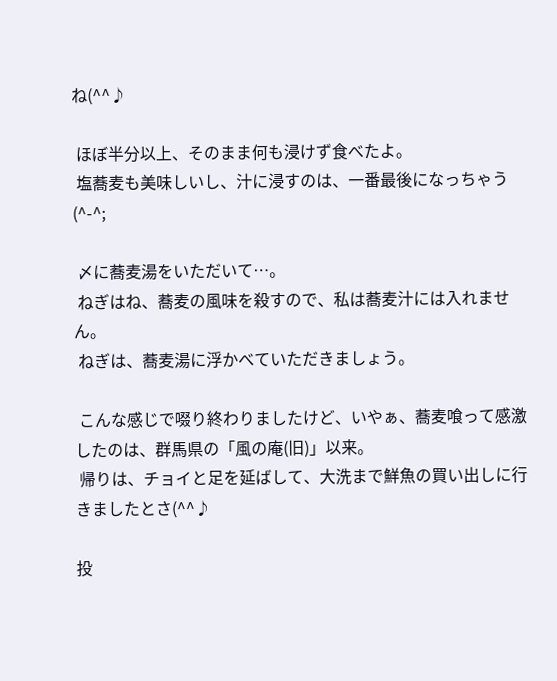ね(^^♪

 ほぼ半分以上、そのまま何も浸けず食べたよ。
 塩蕎麦も美味しいし、汁に浸すのは、一番最後になっちゃう(^-^;

 〆に蕎麦湯をいただいて…。
 ねぎはね、蕎麦の風味を殺すので、私は蕎麦汁には入れません。
 ねぎは、蕎麦湯に浮かべていただきましょう。

 こんな感じで啜り終わりましたけど、いやぁ、蕎麦喰って感激したのは、群馬県の「風の庵(旧)」以来。
 帰りは、チョイと足を延ばして、大洗まで鮮魚の買い出しに行きましたとさ(^^♪

投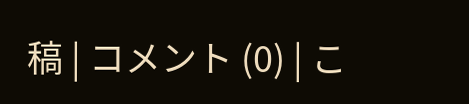稿 | コメント (0) | こ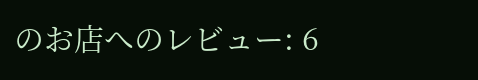のお店へのレビュー: 6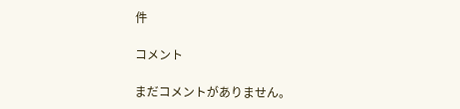件

コメント

まだコメントがありません。